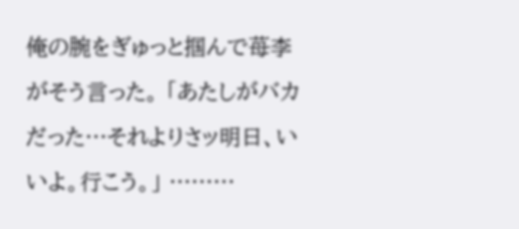俺の腕をぎゅっと掴んで苺李がそう言った。 「あたしがバカだった…それよりさッ明日、いいよ。行こう。」 ………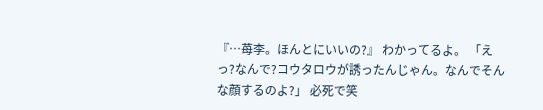『…苺李。ほんとにいいの?』 わかってるよ。 「えっ?なんで?コウタロウが誘ったんじゃん。なんでそんな顔するのよ?」 必死で笑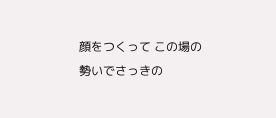顔をつくって この場の勢いでさっきの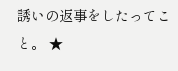誘いの返事をしたってこと。 ★